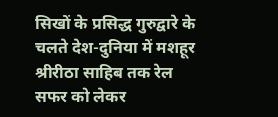सिखों के प्रसिद्ध गुरुद्वारे के चलते देश-दुनिया में मशहूर श्रीरीठा साहिब तक रेल सफर को लेकर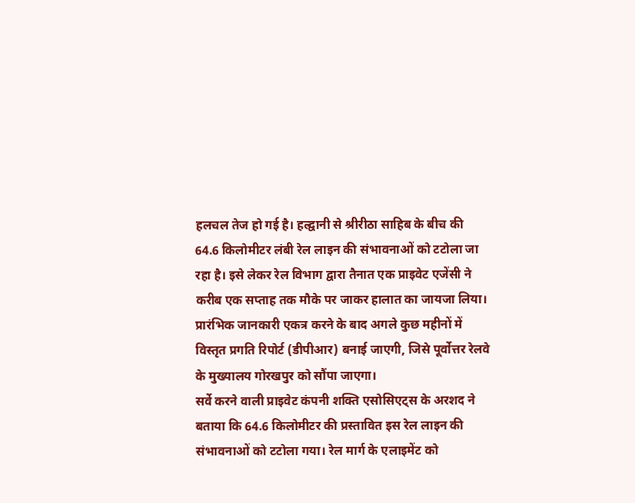हलचल तेज हो गई है। हल्द्वानी से श्रीरीठा साहिब के बीच की 64.6 किलोमीटर लंबी रेल लाइन की संभावनाओं को टटोला जा रहा है। इसे लेकर रेल विभाग द्वारा तैनात एक प्राइवेट एजेंसी ने करीब एक सप्ताह तक मौके पर जाकर हालात का जायजा लिया। प्रारंभिक जानकारी एकत्र करने के बाद अगले कुछ महीनों में विस्तृत प्रगति रिपोर्ट (डीपीआर) बनाई जाएगी, जिसे पूर्वोत्तर रेलवे के मुख्यालय गोरखपुर को सौंपा जाएगा।
सर्वे करने वाली प्राइवेट कंपनी शक्ति एसोसिएट्स के अरशद ने बताया कि 64.6 किलोमीटर की प्रस्तावित इस रेल लाइन की संभावनाओं को टटोला गया। रेल मार्ग के एलाइमेंट को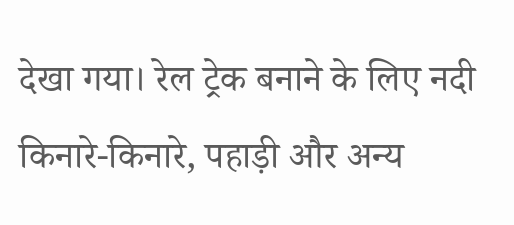देखा गया। रेल ट्रेक बनाने के लिए नदी किनारे-किनारे, पहाड़ी और अन्य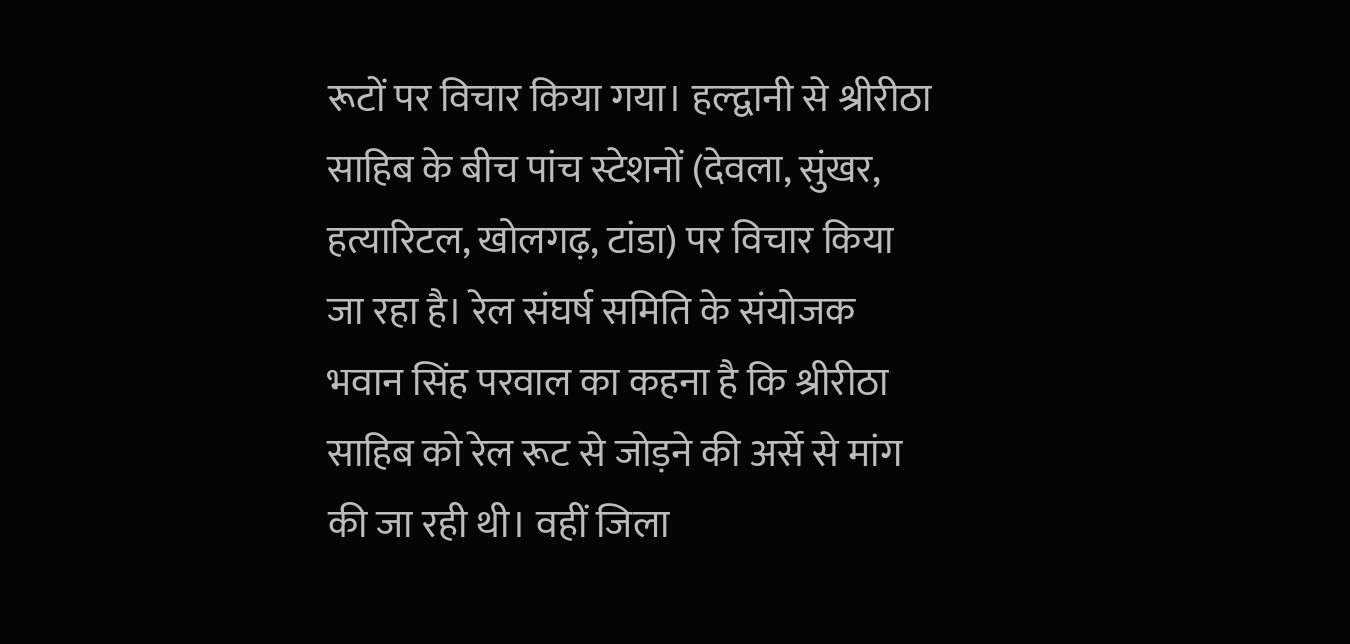रूटों पर विचार किया गया। हल्द्वानी से श्रीरीठा साहिब के बीच पांच स्टेशनों (देवला, सुंखर, हत्यारिटल, खोलगढ़, टांडा) पर विचार किया जा रहा है। रेल संघर्ष समिति के संयोजक भवान सिंह परवाल का कहना है कि श्रीरीठा साहिब को रेल रूट से जोड़ने की अर्से से मांग की जा रही थी। वहीं जिला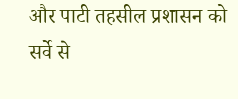और पाटी तहसील प्रशासन को सर्वे से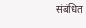संबंधित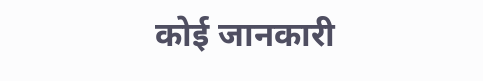कोई जानकारी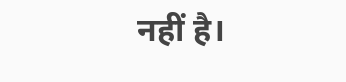नहीं है।